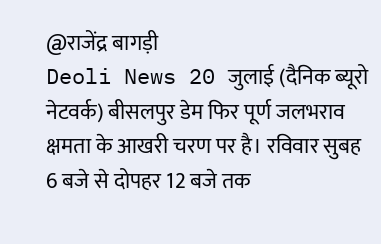@राजेंद्र बागड़ी
Deoli News 20 जुलाई (दैनिक ब्यूरो नेटवर्क) बीसलपुर डेम फिर पूर्ण जलभराव क्षमता के आखरी चरण पर है। रविवार सुबह 6 बजे से दोपहर 12 बजे तक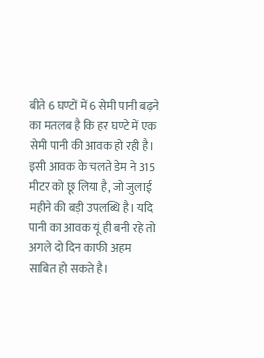बीते 6 घण्टों में 6 सेमी पानी बढ़ने का मतलब है कि हर घण्टे में एक सेमी पानी की आवक हो रही है।
इसी आवक के चलते डेम ने 315 मीटर को छू लिया है, जो जुलाई महीने की बड़ी उपलब्धि है। यदि पानी का आवक यूं ही बनी रहे तो अगले दो दिन काफी अहम साबित हो सकते है।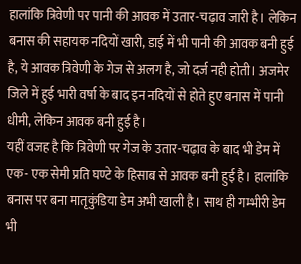हालांकि त्रिवेणी पर पानी की आवक में उतार-चढ़ाव जारी है। लेकिन बनास की सहायक नदियों खारी, डाई में भी पानी की आवक बनी हुई है, ये आवक त्रिवेणी के गेज से अलग है, जो दर्ज नही होती। अजमेर जिले में हुई भारी वर्षा के बाद इन नदियों से होते हुए बनास में पानी धीमी, लेकिन आवक बनी हुई है।
यहीं वजह है कि त्रिवेणी पर गेज के उतार-चढ़ाव के बाद भी डेम में एक- एक सेमी प्रति घण्टे के हिसाब से आवक बनी हुई है। हालांकि बनास पर बना मातृकुंडिया डेम अभी खाली है। साथ ही गम्भीरी डेम भी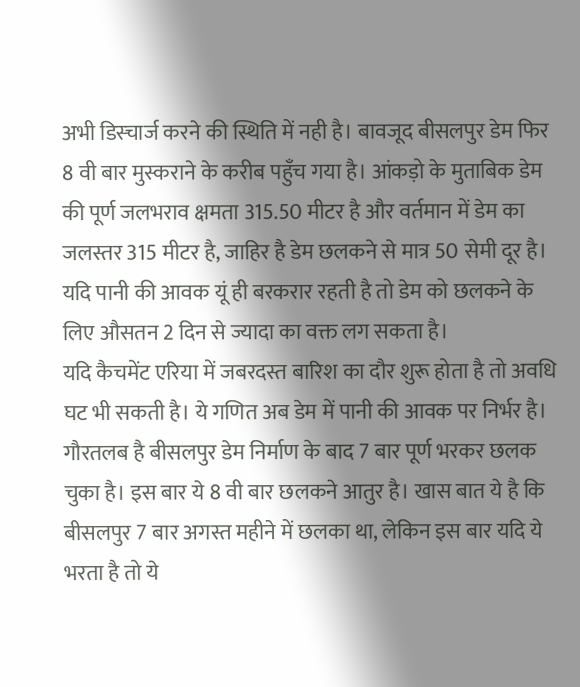अभी डिस्चार्ज करने की स्थिति में नही है। बावजूद बीसलपुर डेम फिर 8 वी बार मुस्कराने के करीब पहुँच गया है। आंकड़ो के मुताबिक डेम की पूर्ण जलभराव क्षमता 315.50 मीटर है और वर्तमान में डेम का जलस्तर 315 मीटर है, जाहिर है डेम छलकने से मात्र 50 सेमी दूर है। यदि पानी की आवक यूं ही बरकरार रहती है तो डेम को छलकने के लिए औसतन 2 दिन से ज्यादा का वक्त लग सकता है।
यदि कैचमेंट एरिया में जबरदस्त बारिश का दौर शुरू होता है तो अवधि घट भी सकती है। ये गणित अब डेम में पानी की आवक पर निर्भर है। गौरतलब है बीसलपुर डेम निर्माण के बाद 7 बार पूर्ण भरकर छलक चुका है। इस बार ये 8 वी बार छलकने आतुर है। खास बात ये है कि बीसलपुर 7 बार अगस्त महीने में छलका था, लेकिन इस बार यदि ये भरता है तो ये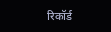रिकॉर्ड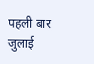पहली बार जुलाई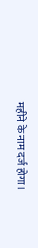महीने के नाम दर्ज होगा।